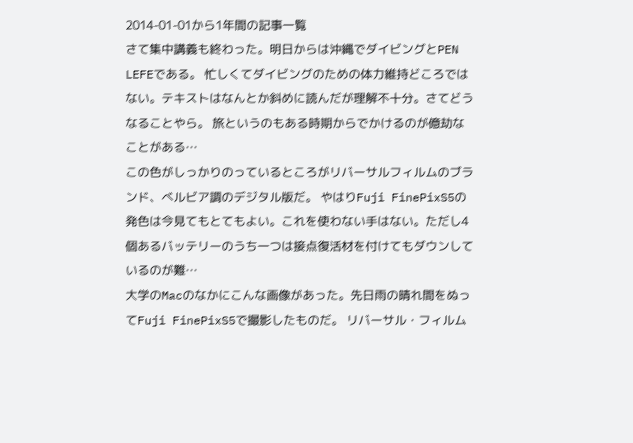2014-01-01から1年間の記事一覧
さて集中講義も終わった。明日からは沖縄でダイビングとPEN LEFEである。 忙しくてダイビングのための体力維持どころではない。テキストはなんとか斜めに読んだが理解不十分。さてどうなることやら。 旅というのもある時期からでかけるのが億劫なことがある…
この色がしっかりのっているところがリバーサルフィルムのブランド、べルビア調のデジタル版だ。 やはりFuji FinePixS5の発色は今見てもとてもよい。これを使わない手はない。ただし4個あるバッテリーのうち一つは接点復活材を付けてもダウンしているのが難…
大学のMacのなかにこんな画像があった。先日雨の晴れ間をぬってFuji FinePixS5で撮影したものだ。 リバーサル・フィルム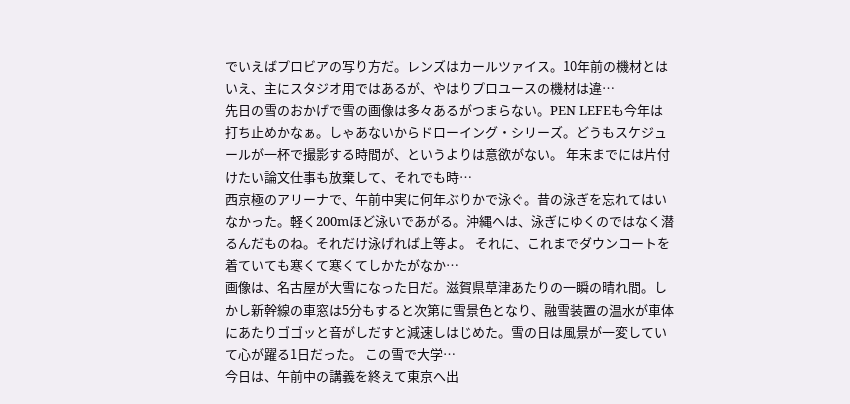でいえばプロビアの写り方だ。レンズはカールツァイス。10年前の機材とはいえ、主にスタジオ用ではあるが、やはりプロユースの機材は違…
先日の雪のおかげで雪の画像は多々あるがつまらない。PEN LEFEも今年は打ち止めかなぁ。しゃあないからドローイング・シリーズ。どうもスケジュールが一杯で撮影する時間が、というよりは意欲がない。 年末までには片付けたい論文仕事も放棄して、それでも時…
西京極のアリーナで、午前中実に何年ぶりかで泳ぐ。昔の泳ぎを忘れてはいなかった。軽く200mほど泳いであがる。沖縄へは、泳ぎにゆくのではなく潜るんだものね。それだけ泳げれば上等よ。 それに、これまでダウンコートを着ていても寒くて寒くてしかたがなか…
画像は、名古屋が大雪になった日だ。滋賀県草津あたりの一瞬の晴れ間。しかし新幹線の車窓は5分もすると次第に雪景色となり、融雪装置の温水が車体にあたりゴゴッと音がしだすと減速しはじめた。雪の日は風景が一変していて心が躍る1日だった。 この雪で大学…
今日は、午前中の講義を終えて東京へ出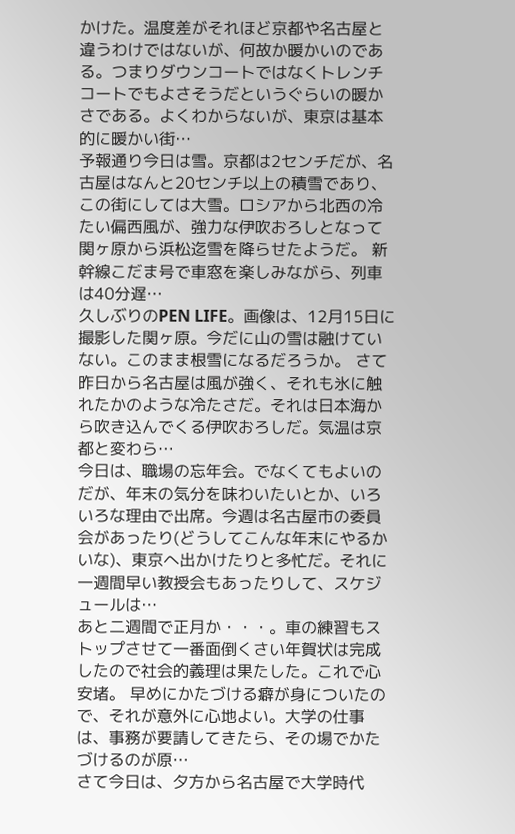かけた。温度差がそれほど京都や名古屋と違うわけではないが、何故か暖かいのである。つまりダウンコートではなくトレンチコートでもよさそうだというぐらいの暖かさである。よくわからないが、東京は基本的に暖かい街…
予報通り今日は雪。京都は2センチだが、名古屋はなんと20センチ以上の積雪であり、この街にしては大雪。ロシアから北西の冷たい偏西風が、強力な伊吹おろしとなって関ヶ原から浜松迄雪を降らせたようだ。 新幹線こだま号で車窓を楽しみながら、列車は40分遅…
久しぶりのPEN LIFE。画像は、12月15日に撮影した関ヶ原。今だに山の雪は融けていない。このまま根雪になるだろうか。 さて昨日から名古屋は風が強く、それも氷に触れたかのような冷たさだ。それは日本海から吹き込んでくる伊吹おろしだ。気温は京都と変わら…
今日は、職場の忘年会。でなくてもよいのだが、年末の気分を味わいたいとか、いろいろな理由で出席。今週は名古屋市の委員会があったり(どうしてこんな年末にやるかいな)、東京へ出かけたりと多忙だ。それに一週間早い教授会もあったりして、スケジュールは…
あと二週間で正月か・・・。車の練習もストップさせて一番面倒くさい年賀状は完成したので社会的義理は果たした。これで心安堵。 早めにかたづける癖が身についたので、それが意外に心地よい。大学の仕事は、事務が要請してきたら、その場でかたづけるのが原…
さて今日は、夕方から名古屋で大学時代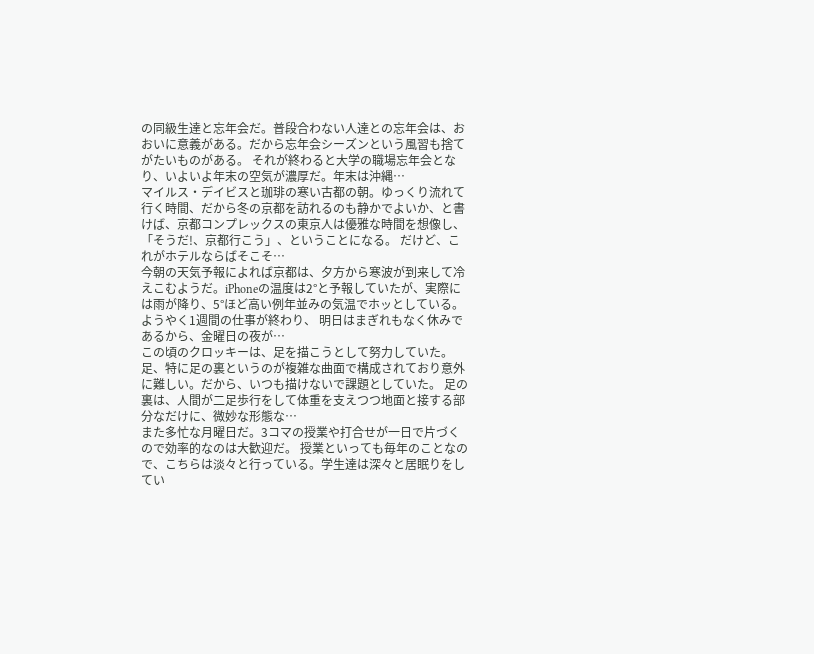の同級生達と忘年会だ。普段合わない人達との忘年会は、おおいに意義がある。だから忘年会シーズンという風習も捨てがたいものがある。 それが終わると大学の職場忘年会となり、いよいよ年末の空気が濃厚だ。年末は沖縄…
マイルス・デイビスと珈琲の寒い古都の朝。ゆっくり流れて行く時間、だから冬の京都を訪れるのも静かでよいか、と書けば、京都コンプレックスの東京人は優雅な時間を想像し、「そうだ!、京都行こう」、ということになる。 だけど、これがホテルならばそこそ…
今朝の天気予報によれば京都は、夕方から寒波が到来して冷えこむようだ。iPhoneの温度は2°と予報していたが、実際には雨が降り、5°ほど高い例年並みの気温でホッとしている。 ようやく1週間の仕事が終わり、 明日はまぎれもなく休みであるから、金曜日の夜が…
この頃のクロッキーは、足を描こうとして努力していた。足、特に足の裏というのが複雑な曲面で構成されており意外に難しい。だから、いつも描けないで課題としていた。 足の裏は、人間が二足歩行をして体重を支えつつ地面と接する部分なだけに、微妙な形態な…
また多忙な月曜日だ。3コマの授業や打合せが一日で片づくので効率的なのは大歓迎だ。 授業といっても毎年のことなので、こちらは淡々と行っている。学生達は深々と居眠りをしてい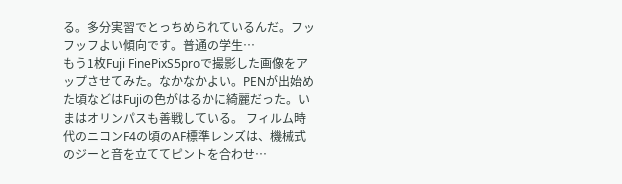る。多分実習でとっちめられているんだ。フッフッフよい傾向です。普通の学生…
もう1枚Fuji FinePixS5proで撮影した画像をアップさせてみた。なかなかよい。PENが出始めた頃などはFujiの色がはるかに綺麗だった。いまはオリンパスも善戦している。 フィルム時代のニコンF4の頃のAF標準レンズは、機械式のジーと音を立ててピントを合わせ…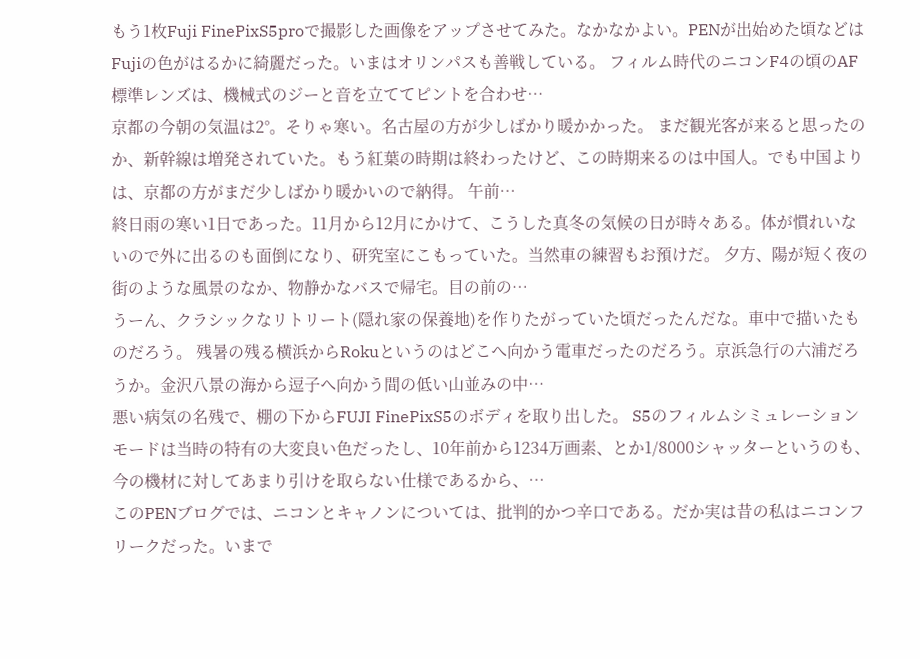もう1枚Fuji FinePixS5proで撮影した画像をアップさせてみた。なかなかよい。PENが出始めた頃などはFujiの色がはるかに綺麗だった。いまはオリンパスも善戦している。 フィルム時代のニコンF4の頃のAF標準レンズは、機械式のジーと音を立ててピントを合わせ…
京都の今朝の気温は2°。そりゃ寒い。名古屋の方が少しばかり暖かかった。 まだ観光客が来ると思ったのか、新幹線は増発されていた。もう紅葉の時期は終わったけど、この時期来るのは中国人。でも中国よりは、京都の方がまだ少しばかり暖かいので納得。 午前…
終日雨の寒い1日であった。11月から12月にかけて、こうした真冬の気候の日が時々ある。体が慣れいないので外に出るのも面倒になり、研究室にこもっていた。当然車の練習もお預けだ。 夕方、陽が短く夜の街のような風景のなか、物静かなバスで帰宅。目の前の…
うーん、クラシックなリトリート(隠れ家の保養地)を作りたがっていた頃だったんだな。車中で描いたものだろう。 残暑の残る横浜からRokuというのはどこへ向かう電車だったのだろう。京浜急行の六浦だろうか。金沢八景の海から逗子へ向かう間の低い山並みの中…
悪い病気の名残で、棚の下からFUJI FinePixS5のボディを取り出した。 S5のフィルムシミュレーションモードは当時の特有の大変良い色だったし、10年前から1234万画素、とか1/8000シャッターというのも、今の機材に対してあまり引けを取らない仕様であるから、…
このPENブログでは、ニコンとキャノンについては、批判的かつ辛口である。だか実は昔の私はニコンフリークだった。いまで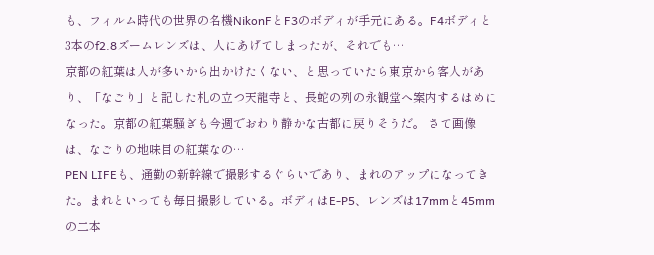も、フィルム時代の世界の名機NikonFとF3のボディが手元にある。F4ボディと3本のf2.8ズームレンズは、人にあげてしまったが、それでも…
京都の紅葉は人が多いから出かけたくない、と思っていたら東京から客人があり、「なごり」と記した札の立つ天龍寺と、長蛇の列の永観堂へ案内するはめになった。京都の紅葉騒ぎも今週でおわり静かな古都に戻りそうだ。 さて画像は、なごりの地味目の紅葉なの…
PEN LIFEも、通勤の新幹線で撮影するぐらいであり、まれのアップになってきた。まれといっても毎日撮影している。ボディはE-P5、レンズは17mmと45mmの二本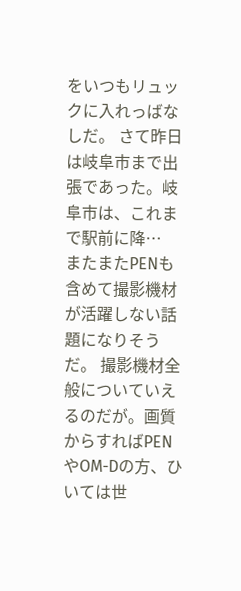をいつもリュックに入れっばなしだ。 さて昨日は岐阜市まで出張であった。岐阜市は、これまで駅前に降…
またまたPENも含めて撮影機材が活躍しない話題になりそうだ。 撮影機材全般についていえるのだが。画質からすればPENやOM-Dの方、ひいては世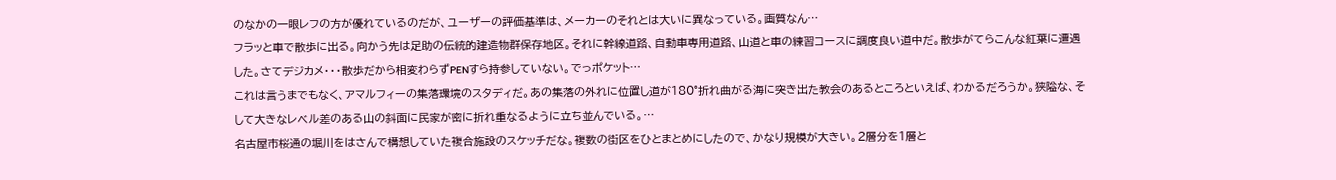のなかの一眼レフの方が優れているのだが、ユーザーの評価基準は、メーカーのそれとは大いに異なっている。画質なん…
フラッと車で散歩に出る。向かう先は足助の伝統的建造物群保存地区。それに幹線道路、自動車専用道路、山道と車の練習コースに調度良い道中だ。散歩がてらこんな紅葉に遭遇した。さてデジカメ・・・散歩だから相変わらずPENすら持参していない。でっポケット…
これは言うまでもなく、アマルフィーの集落環境のスタディだ。あの集落の外れに位置し道が180°折れ曲がる海に突き出た教会のあるところといえば、わかるだろうか。狭隘な、そして大きなレベル差のある山の斜面に民家が密に折れ重なるように立ち並んでいる。…
名古屋市桜通の堀川をはさんで構想していた複合施設のスケッチだな。複数の街区をひとまとめにしたので、かなり規模が大きい。2層分を1層と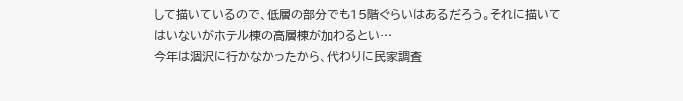して描いているので、低層の部分でも15階ぐらいはあるだろう。それに描いてはいないがホテル棟の高層棟が加わるとい…
今年は涸沢に行かなかったから、代わりに民家調査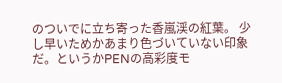のついでに立ち寄った香嵐渓の紅葉。 少し早いためかあまり色づいていない印象だ。というかPENの高彩度モ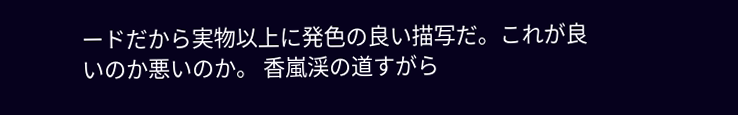ードだから実物以上に発色の良い描写だ。これが良いのか悪いのか。 香嵐渓の道すがら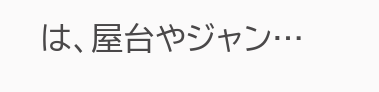は、屋台やジャン…